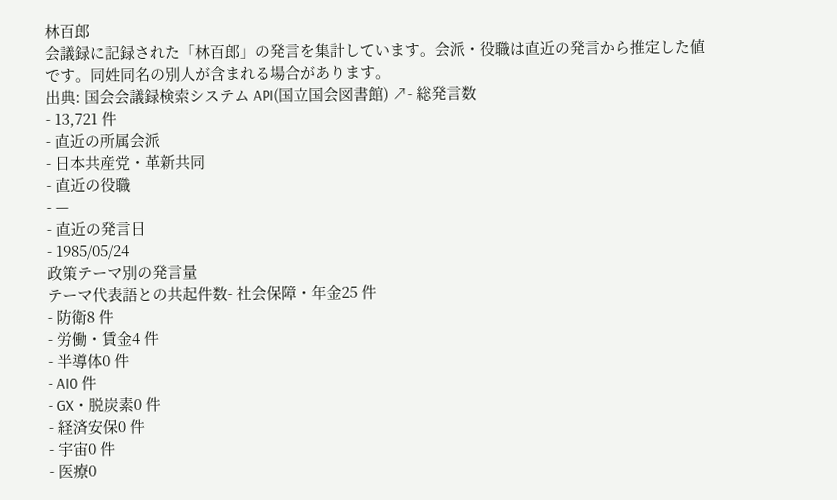林百郎
会議録に記録された「林百郎」の発言を集計しています。会派・役職は直近の発言から推定した値です。同姓同名の別人が含まれる場合があります。
出典: 国会会議録検索システム API(国立国会図書館) ↗- 総発言数
- 13,721 件
- 直近の所属会派
- 日本共産党・革新共同
- 直近の役職
- —
- 直近の発言日
- 1985/05/24
政策テーマ別の発言量
テーマ代表語との共起件数- 社会保障・年金25 件
- 防衛8 件
- 労働・賃金4 件
- 半導体0 件
- AI0 件
- GX・脱炭素0 件
- 経済安保0 件
- 宇宙0 件
- 医療0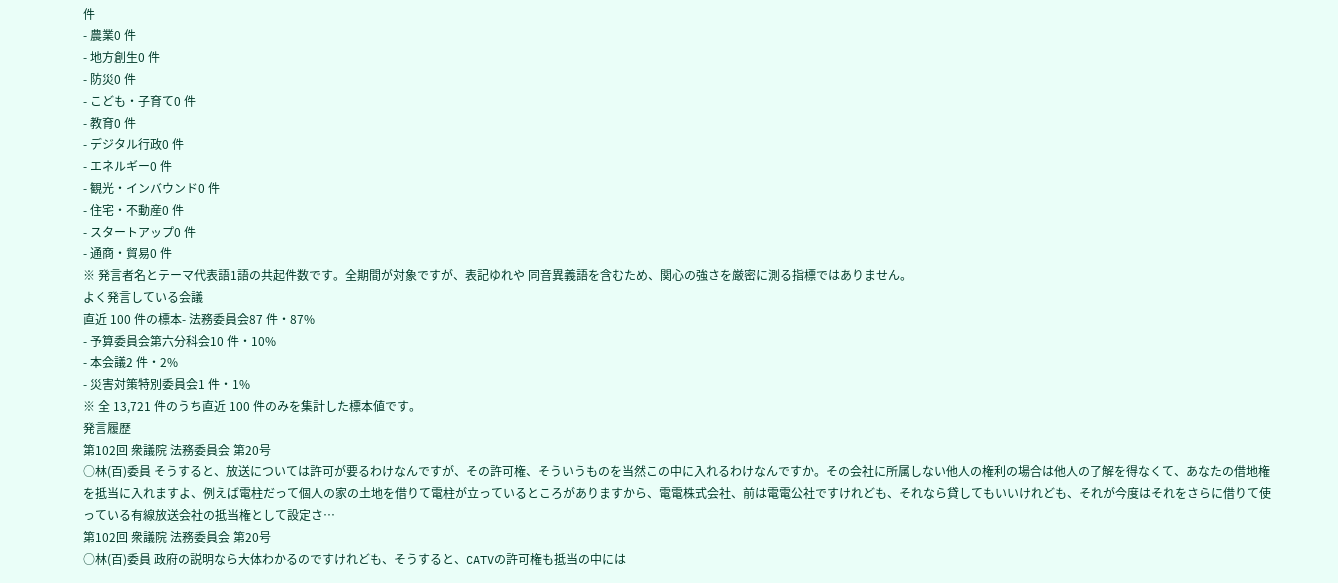件
- 農業0 件
- 地方創生0 件
- 防災0 件
- こども・子育て0 件
- 教育0 件
- デジタル行政0 件
- エネルギー0 件
- 観光・インバウンド0 件
- 住宅・不動産0 件
- スタートアップ0 件
- 通商・貿易0 件
※ 発言者名とテーマ代表語1語の共起件数です。全期間が対象ですが、表記ゆれや 同音異義語を含むため、関心の強さを厳密に測る指標ではありません。
よく発言している会議
直近 100 件の標本- 法務委員会87 件・87%
- 予算委員会第六分科会10 件・10%
- 本会議2 件・2%
- 災害対策特別委員会1 件・1%
※ 全 13,721 件のうち直近 100 件のみを集計した標本値です。
発言履歴
第102回 衆議院 法務委員会 第20号
○林(百)委員 そうすると、放送については許可が要るわけなんですが、その許可権、そういうものを当然この中に入れるわけなんですか。その会社に所属しない他人の権利の場合は他人の了解を得なくて、あなたの借地権を抵当に入れますよ、例えば電柱だって個人の家の土地を借りて電柱が立っているところがありますから、電電株式会社、前は電電公社ですけれども、それなら貸してもいいけれども、それが今度はそれをさらに借りて使っている有線放送会社の抵当権として設定さ…
第102回 衆議院 法務委員会 第20号
○林(百)委員 政府の説明なら大体わかるのですけれども、そうすると、CATVの許可権も抵当の中には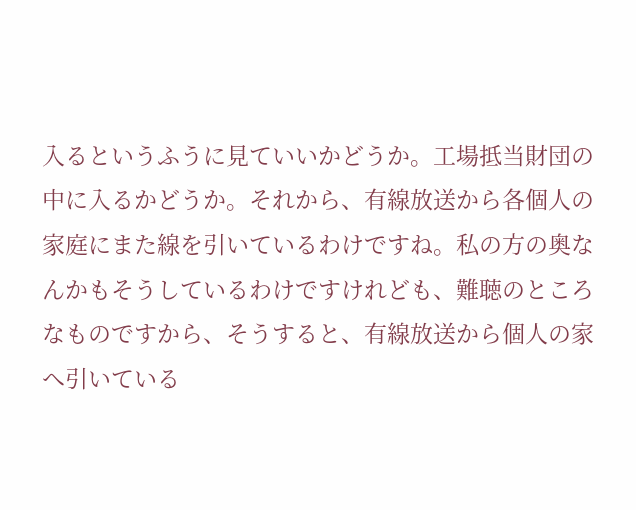入るというふうに見ていいかどうか。工場抵当財団の中に入るかどうか。それから、有線放送から各個人の家庭にまた線を引いているわけですね。私の方の奥なんかもそうしているわけですけれども、難聴のところなものですから、そうすると、有線放送から個人の家へ引いている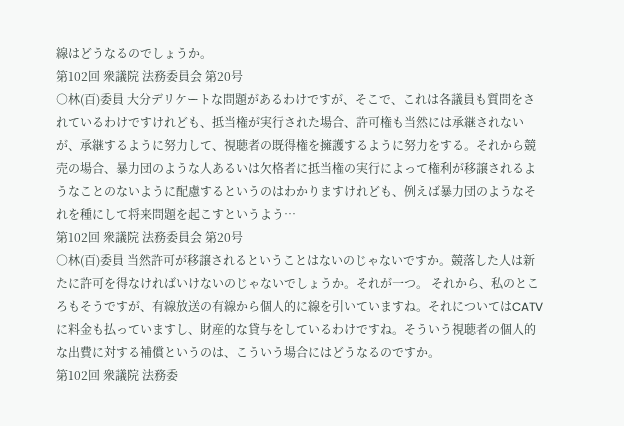線はどうなるのでしょうか。
第102回 衆議院 法務委員会 第20号
○林(百)委員 大分デリケートな問題があるわけですが、そこで、これは各議員も質問をされているわけですけれども、抵当権が実行された場合、許可権も当然には承継されないが、承継するように努力して、視聴者の既得権を擁護するように努力をする。それから競売の場合、暴力団のような人あるいは欠格者に抵当権の実行によって権利が移譲されるようなことのないように配慮するというのはわかりますけれども、例えば暴力団のようなそれを種にして将来問題を起こすというよう…
第102回 衆議院 法務委員会 第20号
○林(百)委員 当然許可が移譲されるということはないのじゃないですか。競落した人は新たに許可を得なければいけないのじゃないでしょうか。それが一つ。 それから、私のところもそうですが、有線放送の有線から個人的に線を引いていますね。それについてはCATVに料金も払っていますし、財産的な貸与をしているわけですね。そういう視聴者の個人的な出費に対する補償というのは、こういう場合にはどうなるのですか。
第102回 衆議院 法務委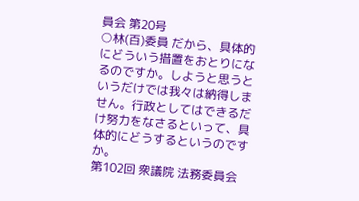員会 第20号
○林(百)委員 だから、具体的にどういう措置をおとりになるのですか。しようと思うというだけでは我々は納得しません。行政としてはできるだけ努力をなさるといって、具体的にどうするというのですか。
第102回 衆議院 法務委員会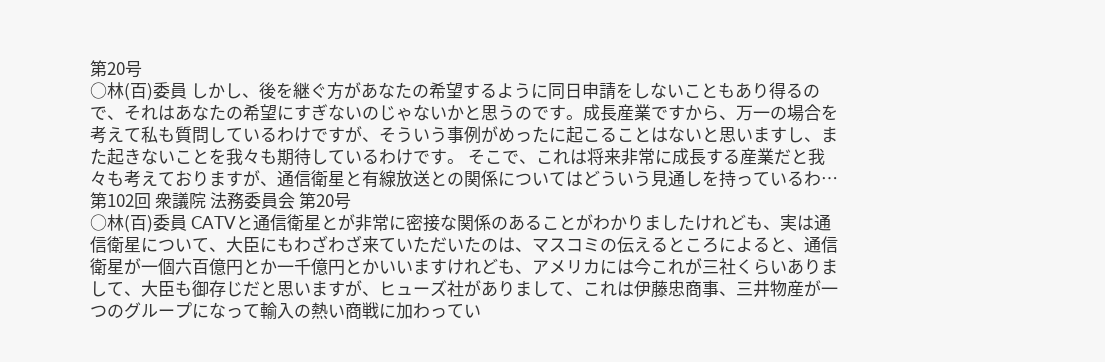第20号
○林(百)委員 しかし、後を継ぐ方があなたの希望するように同日申請をしないこともあり得るので、それはあなたの希望にすぎないのじゃないかと思うのです。成長産業ですから、万一の場合を考えて私も質問しているわけですが、そういう事例がめったに起こることはないと思いますし、また起きないことを我々も期待しているわけです。 そこで、これは将来非常に成長する産業だと我々も考えておりますが、通信衛星と有線放送との関係についてはどういう見通しを持っているわ…
第102回 衆議院 法務委員会 第20号
○林(百)委員 CATVと通信衛星とが非常に密接な関係のあることがわかりましたけれども、実は通信衛星について、大臣にもわざわざ来ていただいたのは、マスコミの伝えるところによると、通信衛星が一個六百億円とか一千億円とかいいますけれども、アメリカには今これが三社くらいありまして、大臣も御存じだと思いますが、ヒューズ社がありまして、これは伊藤忠商事、三井物産が一つのグループになって輸入の熱い商戦に加わってい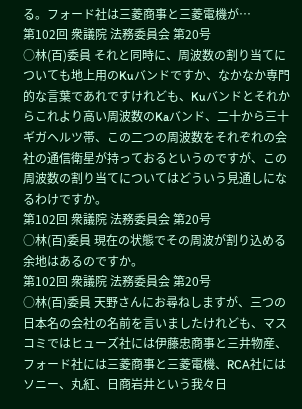る。フォード社は三菱商事と三菱電機が…
第102回 衆議院 法務委員会 第20号
○林(百)委員 それと同時に、周波数の割り当てについても地上用のKuバンドですか、なかなか専門的な言葉であれですけれども、Kuバンドとそれからこれより高い周波数のKaバンド、二十から三十ギガヘルツ帯、この二つの周波数をそれぞれの会社の通信衛星が持っておるというのですが、この周波数の割り当てについてはどういう見通しになるわけですか。
第102回 衆議院 法務委員会 第20号
○林(百)委員 現在の状態でその周波が割り込める余地はあるのですか。
第102回 衆議院 法務委員会 第20号
○林(百)委員 天野さんにお尋ねしますが、三つの日本名の会社の名前を言いましたけれども、マスコミではヒューズ社には伊藤忠商事と三井物産、フォード社には三菱商事と三菱電機、RCA社にはソニー、丸紅、日商岩井という我々日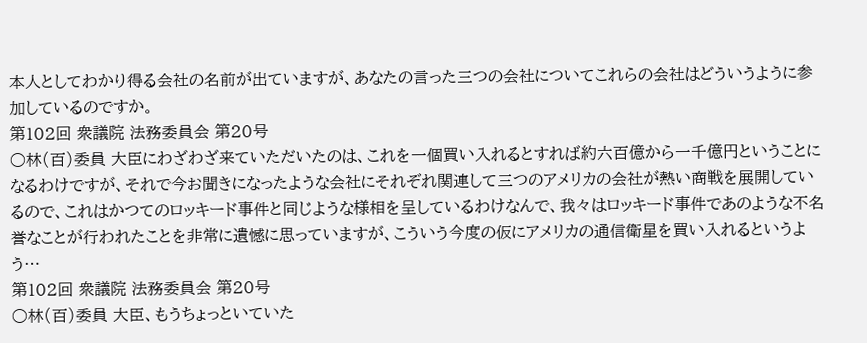本人としてわかり得る会社の名前が出ていますが、あなたの言った三つの会社についてこれらの会社はどういうように参加しているのですか。
第102回 衆議院 法務委員会 第20号
○林(百)委員 大臣にわざわざ来ていただいたのは、これを一個買い入れるとすれば約六百億から一千億円ということになるわけですが、それで今お聞きになったような会社にそれぞれ関連して三つのアメリカの会社が熱い商戦を展開しているので、これはかつてのロッキード事件と同じような様相を呈しているわけなんで、我々はロッキード事件であのような不名誉なことが行われたことを非常に遺憾に思っていますが、こういう今度の仮にアメリカの通信衛星を買い入れるというよう…
第102回 衆議院 法務委員会 第20号
○林(百)委員 大臣、もうちょっといていた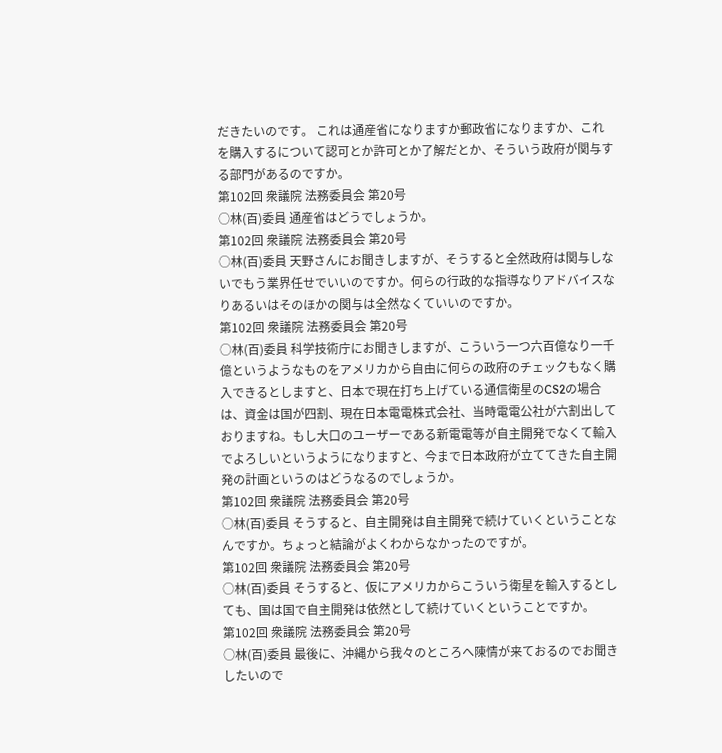だきたいのです。 これは通産省になりますか郵政省になりますか、これを購入するについて認可とか許可とか了解だとか、そういう政府が関与する部門があるのですか。
第102回 衆議院 法務委員会 第20号
○林(百)委員 通産省はどうでしょうか。
第102回 衆議院 法務委員会 第20号
○林(百)委員 天野さんにお聞きしますが、そうすると全然政府は関与しないでもう業界任せでいいのですか。何らの行政的な指導なりアドバイスなりあるいはそのほかの関与は全然なくていいのですか。
第102回 衆議院 法務委員会 第20号
○林(百)委員 科学技術庁にお聞きしますが、こういう一つ六百億なり一千億というようなものをアメリカから自由に何らの政府のチェックもなく購入できるとしますと、日本で現在打ち上げている通信衛星のCS2の場合は、資金は国が四割、現在日本電電株式会社、当時電電公社が六割出しておりますね。もし大口のユーザーである新電電等が自主開発でなくて輸入でよろしいというようになりますと、今まで日本政府が立ててきた自主開発の計画というのはどうなるのでしょうか。
第102回 衆議院 法務委員会 第20号
○林(百)委員 そうすると、自主開発は自主開発で続けていくということなんですか。ちょっと結論がよくわからなかったのですが。
第102回 衆議院 法務委員会 第20号
○林(百)委員 そうすると、仮にアメリカからこういう衛星を輸入するとしても、国は国で自主開発は依然として続けていくということですか。
第102回 衆議院 法務委員会 第20号
○林(百)委員 最後に、沖縄から我々のところへ陳情が来ておるのでお聞きしたいので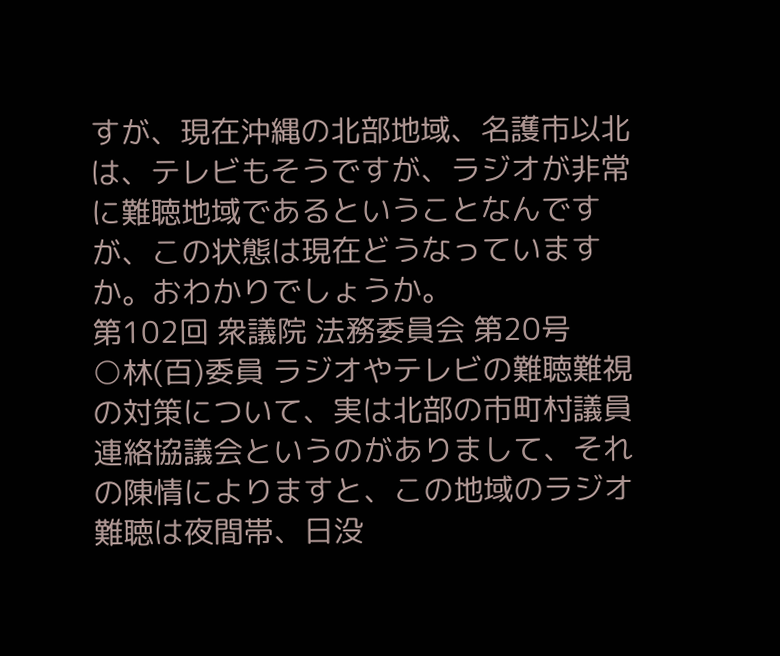すが、現在沖縄の北部地域、名護市以北は、テレビもそうですが、ラジオが非常に難聴地域であるということなんですが、この状態は現在どうなっていますか。おわかりでしょうか。
第102回 衆議院 法務委員会 第20号
○林(百)委員 ラジオやテレビの難聴難視の対策について、実は北部の市町村議員連絡協議会というのがありまして、それの陳情によりますと、この地域のラジオ難聴は夜間帯、日没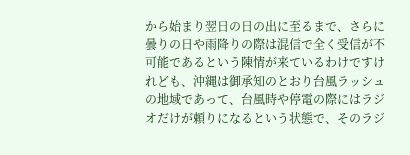から始まり翌日の日の出に至るまで、さらに曇りの日や雨降りの際は混信で全く受信が不可能であるという陳情が来ているわけですけれども、沖縄は御承知のとおり台風ラッシュの地域であって、台風時や停電の際にはラジオだけが頼りになるという状態で、そのラジ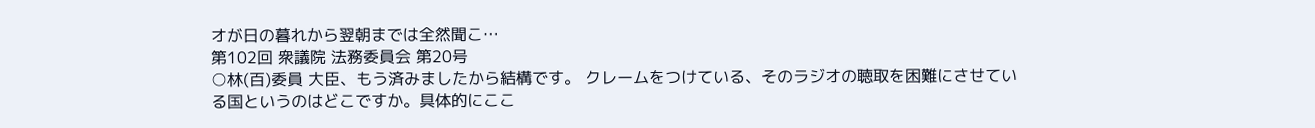オが日の暮れから翌朝までは全然聞こ…
第102回 衆議院 法務委員会 第20号
○林(百)委員 大臣、もう済みましたから結構です。 クレームをつけている、そのラジオの聴取を困難にさせている国というのはどこですか。具体的にここ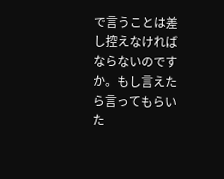で言うことは差し控えなければならないのですか。もし言えたら言ってもらいた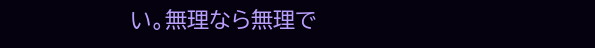い。無理なら無理で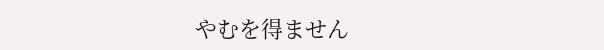やむを得ません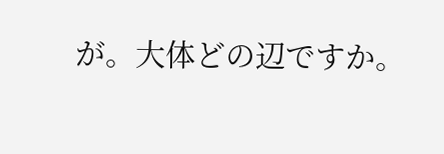が。大体どの辺ですか。